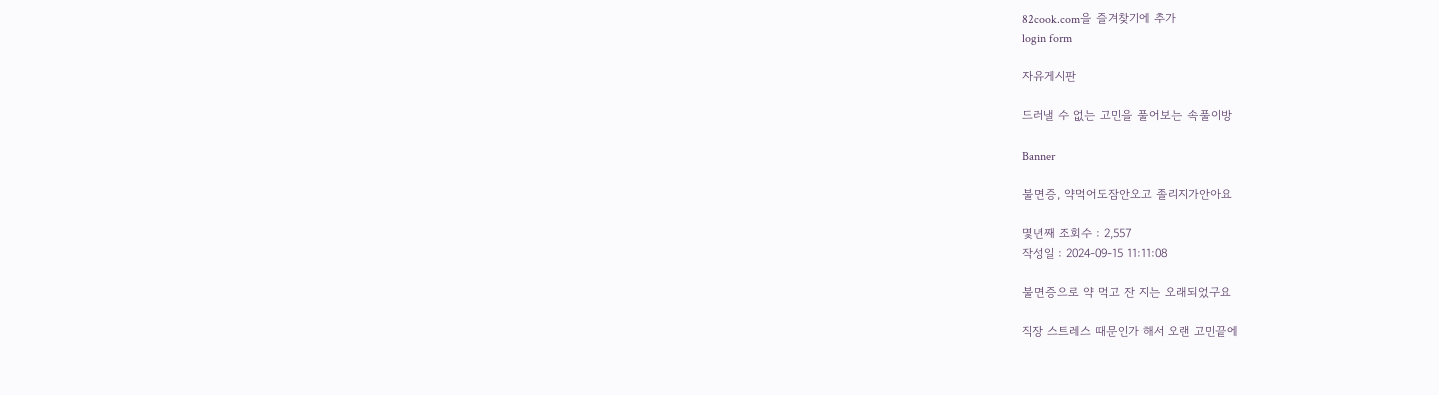82cook.com을 즐겨찾기에 추가
login form

자유게시판

드러낼 수 없는 고민을 풀어보는 속풀이방

Banner

불면증, 약먹어도잠안오고 졸리지가안아요

몇년째 조회수 : 2,557
작성일 : 2024-09-15 11:11:08

불면증으로 약 먹고 잔 지는 오래되었구요

직장 스트레스 때문인가 해서 오랜 고민끝에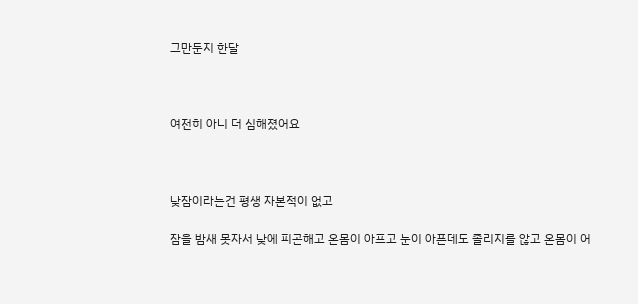그만둔지 한달



여전히 아니 더 심해졌어요



낮잠이라는건 평생 자본적이 없고

잠을 밤새 못자서 낮에 피곤해고 온몸이 아프고 눈이 아픈데도 졸리지를 않고 온몸이 어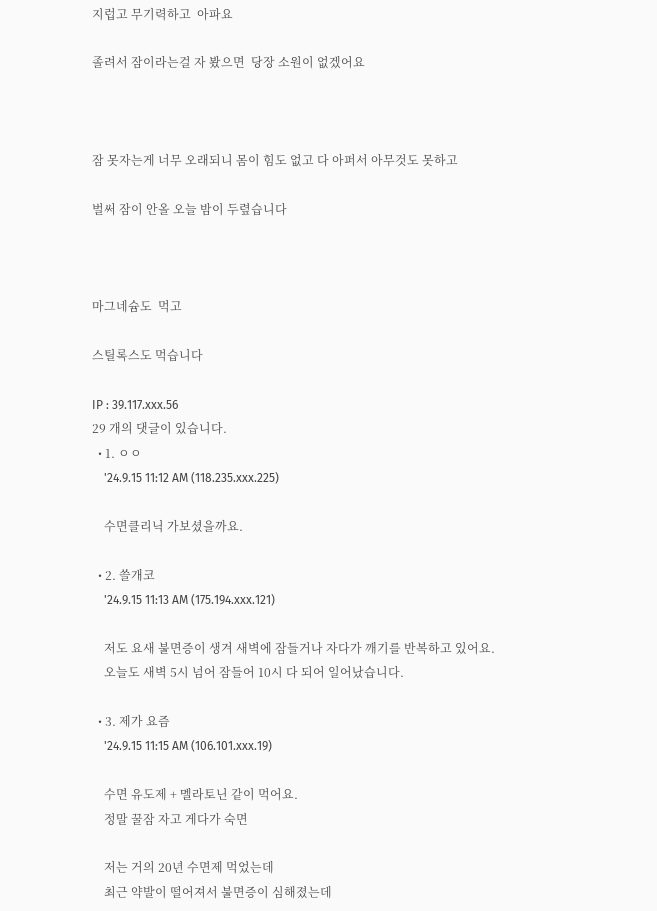지럽고 무기력하고  아파요

졸려서 잠이라는걸 자 봤으면  당장 소원이 없겠어요



잠 못자는게 너무 오래되니 몸이 힘도 없고 다 아퍼서 아무것도 못하고

벌써 잠이 안올 오늘 밤이 두렾습니다



마그네슘도  먹고

스틸록스도 먹습니다

IP : 39.117.xxx.56
29 개의 댓글이 있습니다.
  • 1. ㅇㅇ
    '24.9.15 11:12 AM (118.235.xxx.225)

    수면클리닉 가보셨을까요.

  • 2. 쓸개코
    '24.9.15 11:13 AM (175.194.xxx.121)

    저도 요새 불면증이 생겨 새벽에 잠들거나 자다가 깨기를 반복하고 있어요.
    오늘도 새벽 5시 넘어 잠들어 10시 다 되어 일어났습니다.

  • 3. 제가 요즘
    '24.9.15 11:15 AM (106.101.xxx.19)

    수면 유도제 + 멜라토닌 같이 먹어요.
    정말 꿀잠 자고 게다가 숙면

    저는 거의 20년 수면제 먹었는데
    최근 약발이 떨어져서 불면증이 심해졌는데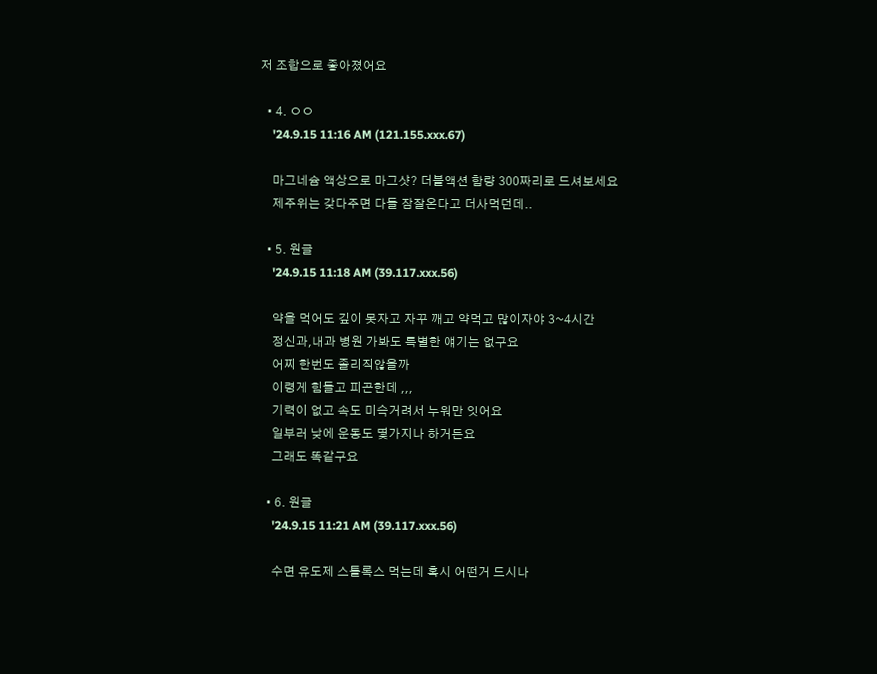저 조합으로 좋아졌어요

  • 4. ㅇㅇ
    '24.9.15 11:16 AM (121.155.xxx.67)

    마그네슘 액상으로 마그샷? 더블액션 함량 300짜리로 드셔보세요
    제주위는 갖다주면 다들 잠잘온다고 더사먹던데..

  • 5. 원글
    '24.9.15 11:18 AM (39.117.xxx.56)

    약을 먹어도 깊이 못자고 자꾸 깨고 약먹고 많이자야 3~4시간
    정신과,내과 병원 가봐도 특별한 얘기는 없구요
    어찌 한번도 졸리직않을까
    이령게 힘들고 피곤한데 ,,,
    기력이 없고 속도 미슥거려서 누워만 잇어요
    일부러 낮에 운동도 몇가지나 하거든요
    그래도 똑같구요

  • 6. 원글
    '24.9.15 11:21 AM (39.117.xxx.56)

    수면 유도제 스틀록스 먹는데 혹시 어떤거 드시나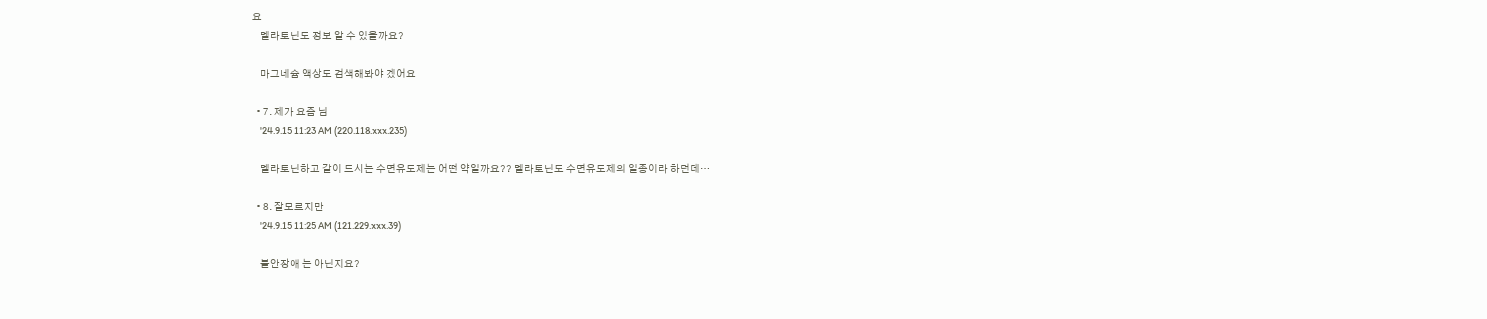요
    멜라토닌도 정보 알 수 있을까요?

    마그네슘 액상도 검색해봐야 겠어요

  • 7. 제가 요즘 님
    '24.9.15 11:23 AM (220.118.xxx.235)

    멜라토닌하고 같이 드시는 수면유도제는 어떤 약일까요?? 멜라토닌도 수면유도제의 일종이라 하던데…

  • 8. 잘모르지만
    '24.9.15 11:25 AM (121.229.xxx.39)

    불안장애 는 아닌지요?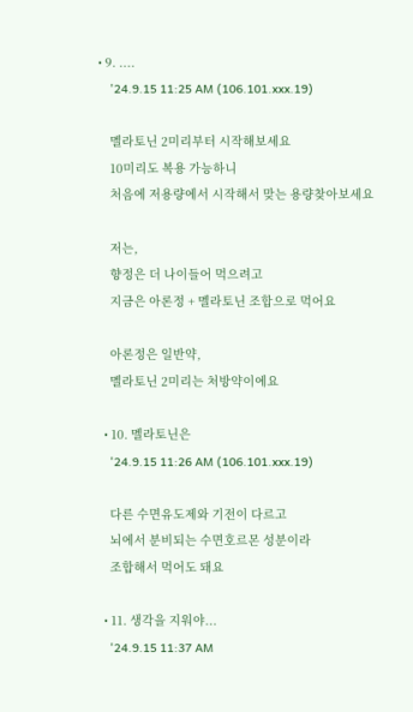• 9. ....
    '24.9.15 11:25 AM (106.101.xxx.19)

    멜라토닌 2미리부터 시작해보세요
    10미리도 복용 가능하니
    처음에 저용량에서 시작해서 맞는 용량찾아보세요

    저는,
    향정은 더 나이들어 먹으려고
    지금은 아론정 + 멜라토닌 조합으로 먹어요

    아론정은 일반약,
    멜라토닌 2미리는 처방약이에요

  • 10. 멜라토닌은
    '24.9.15 11:26 AM (106.101.xxx.19)

    다른 수면유도제와 기전이 다르고
    뇌에서 분비되는 수면호르몬 성분이라
    조합해서 먹어도 돼요

  • 11. 생각을 지워야...
    '24.9.15 11:37 AM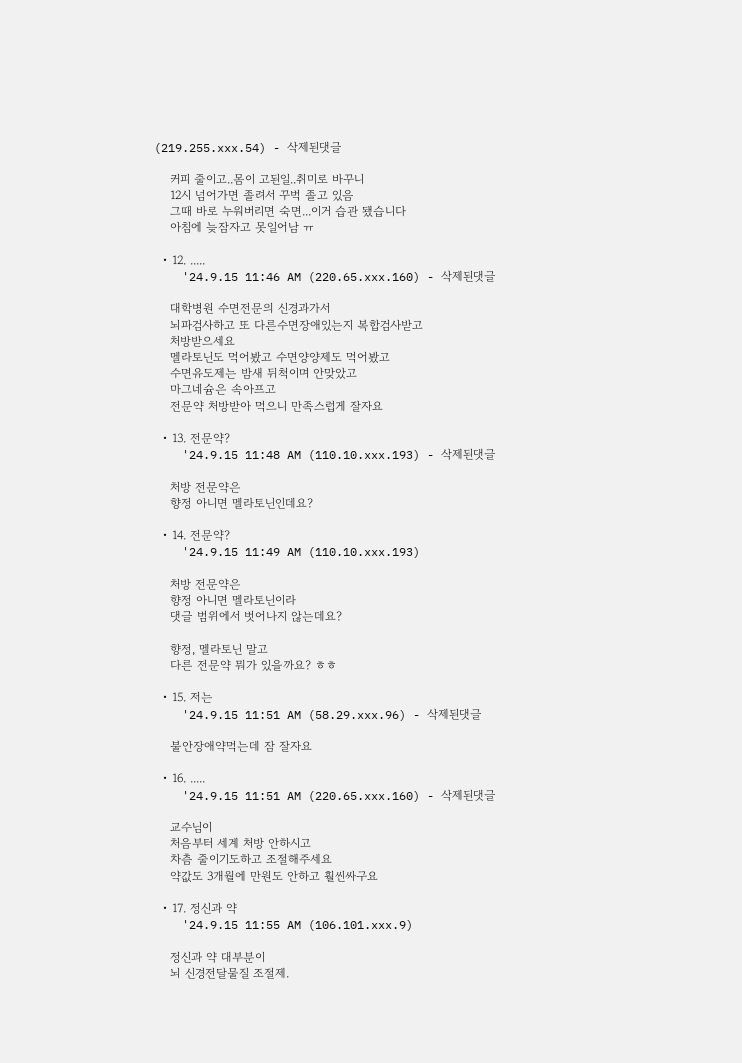(219.255.xxx.54) - 삭제된댓글

    커피 줄이고..몸이 고된일..취미로 바꾸니
    12시 넘어가면 졸려서 꾸벅 졸고 있음
    그때 바로 누워버리면 숙면...이거 습관 됐습니다
    아침에 늦잠자고 못일어남 ㅠ

  • 12. .....
    '24.9.15 11:46 AM (220.65.xxx.160) - 삭제된댓글

    대학병원 수면전문의 신경과가서
    뇌파검사하고 또 다른수면장애있는지 복합검사받고
    처방받으세요
    멜라토닌도 먹어봤고 수면양양제도 먹어봤고
    수면유도제는 밤새 뒤척이며 안맞았고
    마그네슘은 속아프고
    전문약 처방받아 먹으니 만족스럽게 잘자요

  • 13. 전문약?
    '24.9.15 11:48 AM (110.10.xxx.193) - 삭제된댓글

    처방 전문약은
    향정 아니면 멜라토닌인데요?

  • 14. 전문약?
    '24.9.15 11:49 AM (110.10.xxx.193)

    처방 전문약은
    향정 아니면 멜라토닌이라
    댓글 범위에서 벗어나지 않는데요?

    향정, 멜라토닌 말고
    다른 전문약 뭐가 있을까요? ㅎㅎ

  • 15. 저는
    '24.9.15 11:51 AM (58.29.xxx.96) - 삭제된댓글

    불안장애약먹는데 잠 잘자요

  • 16. .....
    '24.9.15 11:51 AM (220.65.xxx.160) - 삭제된댓글

    교수님이
    처음부터 세계 처방 안하시고
    차츰 줄이기도하고 조절해주세요
    약값도 3개월에 만원도 안하고 훨씬싸구요

  • 17. 정신과 약
    '24.9.15 11:55 AM (106.101.xxx.9)

    정신과 약 대부분이
    뇌 신경전달물질 조절제.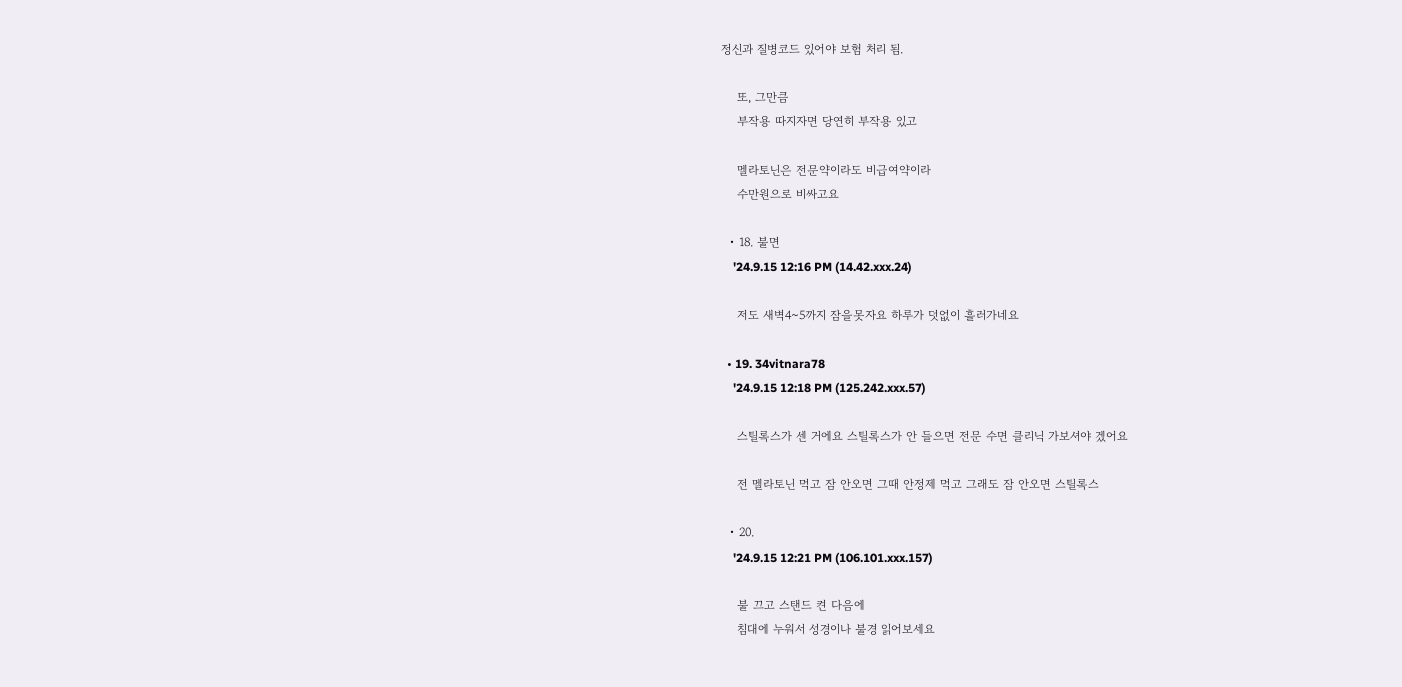정신과 질병코드 있어야 보험 처리 됨.

    또, 그만큼
    부작용 따지자면 당연히 부작용 있고

    멜라토닌은 전문약이라도 비급여약이라
    수만원으로 비싸고요

  • 18. 불면
    '24.9.15 12:16 PM (14.42.xxx.24)

    저도 새벽4~5까지 잠을못자요 하루가 덧없이 흘러가네요

  • 19. 34vitnara78
    '24.9.15 12:18 PM (125.242.xxx.57)

    스틸록스가 센 거에요 스틸록스가 안 들으면 전문 수면 클리닉 가보셔야 겠어요

    전 멜라토닌 먹고 잠 안오면 그때 안정제 먹고 그래도 잠 안오면 스틸록스

  • 20.
    '24.9.15 12:21 PM (106.101.xxx.157)

    불 끄고 스탠드 켠 다음에
    침대에 누워서 성경이나 불경 읽어보세요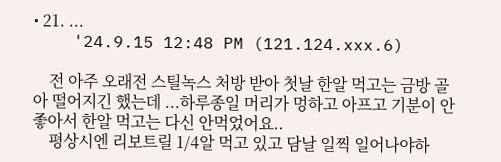• 21. ...
    '24.9.15 12:48 PM (121.124.xxx.6)

    전 아주 오래전 스틸녹스 처방 받아 첫날 한알 먹고는 금방 골아 떨어지긴 했는데 ...하루종일 머리가 멍하고 아프고 기분이 안좋아서 한알 먹고는 다신 안먹었어요..
    평상시엔 리보트릴 1/4알 먹고 있고 담날 일찍 일어나야하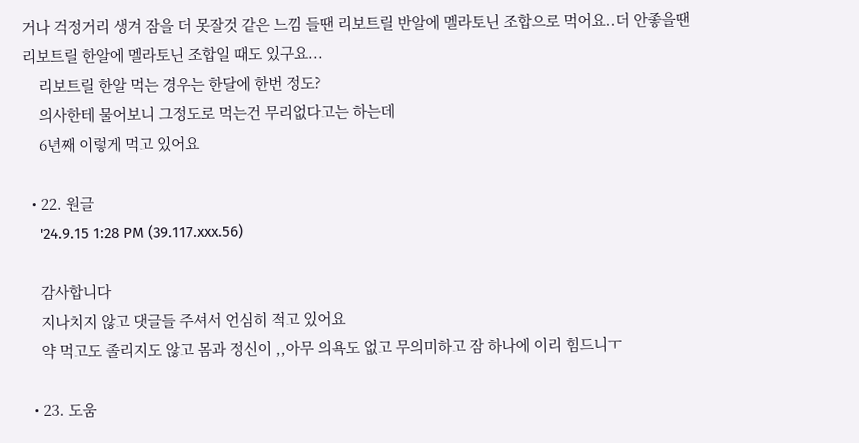거나 걱정거리 생겨 잠을 더 못잘것 같은 느낌 들땐 리보트릴 반알에 멜라토닌 조합으로 먹어요..더 안좋을땐 리보트릴 한알에 멜라토닌 조합일 때도 있구요...
    리보트릴 한알 먹는 경우는 한달에 한번 정도?
    의사한테 물어보니 그정도로 먹는건 무리없다고는 하는데
    6년째 이렇게 먹고 있어요

  • 22. 원글
    '24.9.15 1:28 PM (39.117.xxx.56)

    감사합니다
    지나치지 않고 댓글들 주셔서 언심히 적고 있어요
    약 먹고도 졸리지도 않고 몸과 정신이 ,,아무 의욕도 없고 무의미하고 잠 하나에 이리 힘드니ㅜ

  • 23. 도움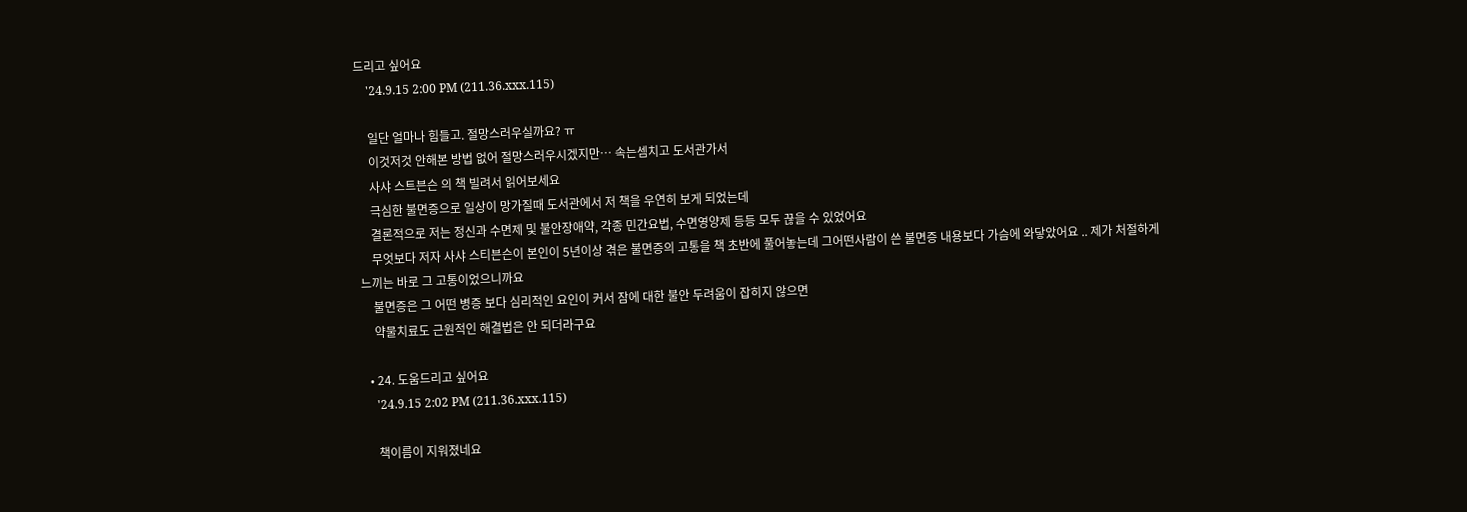드리고 싶어요
    '24.9.15 2:00 PM (211.36.xxx.115)

    일단 얼마나 힘들고. 절망스러우실까요? ㅠ
    이것저것 안해본 방법 없어 절망스러우시겠지만… 속는셈치고 도서관가서
    사샤 스트븐슨 의 책 빌려서 읽어보세요
    극심한 불면증으로 일상이 망가질때 도서관에서 저 책을 우연히 보게 되었는데
    결론적으로 저는 정신과 수면제 및 불안장애약, 각종 민간요법, 수면영양제 등등 모두 끊을 수 있었어요
    무엇보다 저자 사샤 스티븐슨이 본인이 5년이상 겪은 불면증의 고통을 책 초반에 풀어놓는데 그어떤사람이 쓴 불면증 내용보다 가슴에 와닿았어요 .. 제가 처절하게 느끼는 바로 그 고통이었으니까요
    불면증은 그 어떤 병증 보다 심리적인 요인이 커서 잠에 대한 불안 두려움이 잡히지 않으면
    약물치료도 근원적인 해결법은 안 되더라구요

  • 24. 도움드리고 싶어요
    '24.9.15 2:02 PM (211.36.xxx.115)

    책이름이 지워졌네요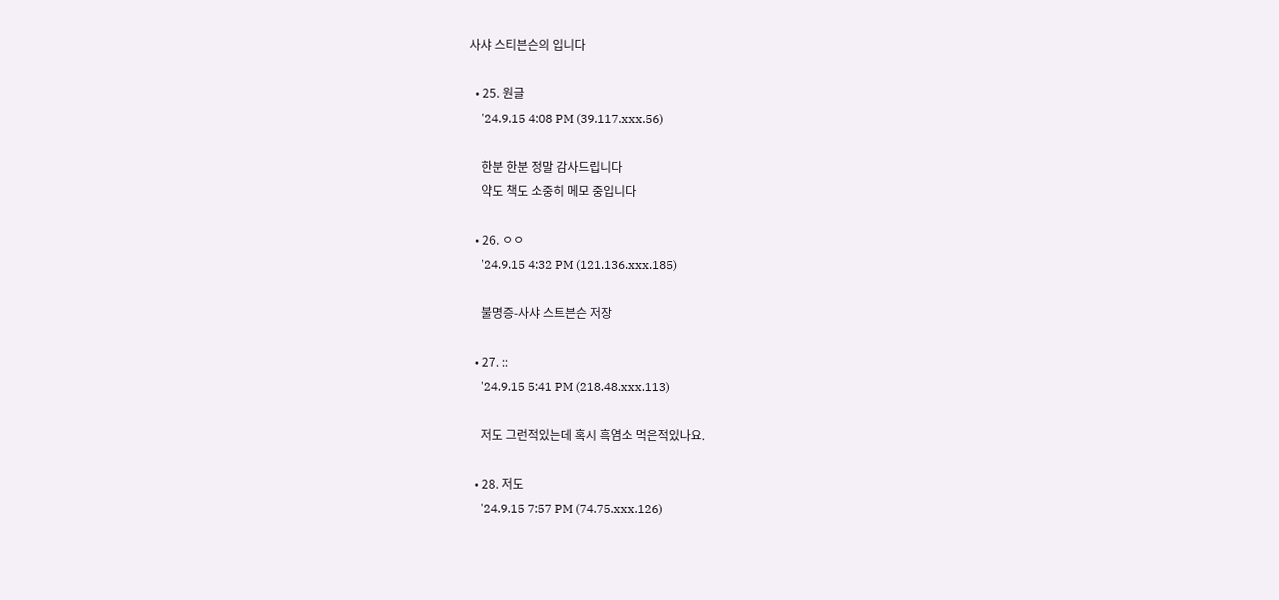사샤 스티븐슨의 입니다

  • 25. 원글
    '24.9.15 4:08 PM (39.117.xxx.56)

    한분 한분 정말 감사드립니다
    약도 책도 소중히 메모 중입니다

  • 26. ㅇㅇ
    '24.9.15 4:32 PM (121.136.xxx.185)

    불명증-사샤 스트븐슨 저장

  • 27. ::
    '24.9.15 5:41 PM (218.48.xxx.113)

    저도 그런적있는데 혹시 흑염소 먹은적있나요.

  • 28. 저도
    '24.9.15 7:57 PM (74.75.xxx.126)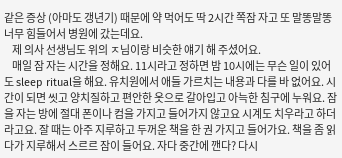같은 증상 (아마도 갱년기) 때문에 약 먹어도 딱 2시간 쪽잠 자고 또 말똥말똥 너무 힘들어서 병원에 갔는데요.
    제 의사 선생님도 위의 ㅈ님이랑 비슷한 얘기 해 주셨어요.
    매일 잠 자는 시간을 정해요. 11시라고 정하면 밤 10시에는 무슨 일이 있어도 sleep ritual을 해요. 유치원에서 애들 가르치는 내용과 다를 바 없어요. 시간이 되면 씻고 양치질하고 편안한 옷으로 갈아입고 아늑한 침구에 누워요. 잠을 자는 방에 절대 폰이나 컴을 가지고 들어가지 않고요 시계도 치우라고 하더라고요. 잘 때는 아주 지루하고 두꺼운 책을 한 권 가지고 들어가요. 책을 좀 읽다가 지루해서 스르르 잠이 들어요. 자다 중간에 깬다? 다시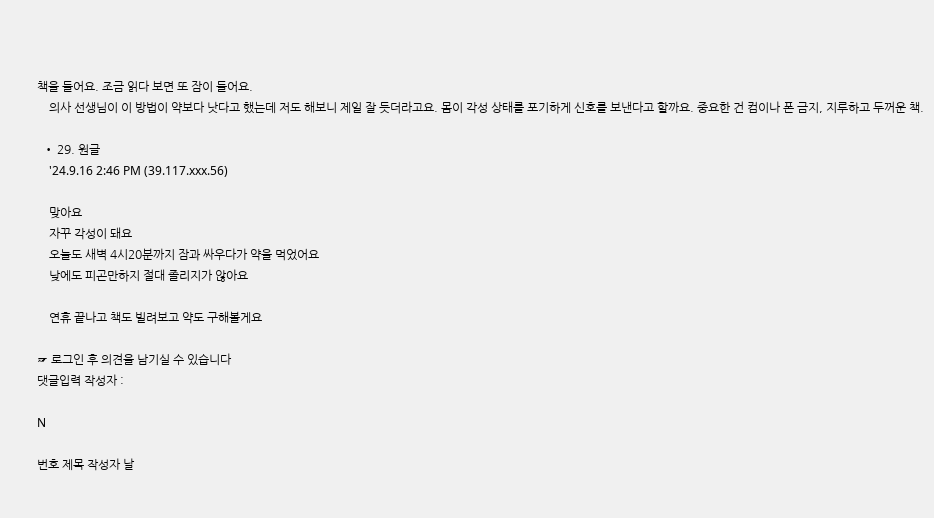책을 들어요. 조금 읽다 보면 또 잠이 들어요.
    의사 선생님이 이 방법이 약보다 낫다고 했는데 저도 해보니 제일 잘 듯더라고요. 몸이 각성 상태를 포기하게 신호를 보낸다고 할까요. 중요한 건 컴이나 폰 금지, 지루하고 두꺼운 책.

  • 29. 원글
    '24.9.16 2:46 PM (39.117.xxx.56)

    맞아요
    자꾸 각성이 돼요
    오늘도 새벽 4시20분까지 잠과 싸우다가 약을 먹었어요
    낮에도 피곤만하지 절대 졸리지가 않아요

    연휴 끝나고 책도 빌려보고 약도 구해볼게요

☞ 로그인 후 의견을 남기실 수 있습니다
댓글입력 작성자 :

N

번호 제목 작성자 날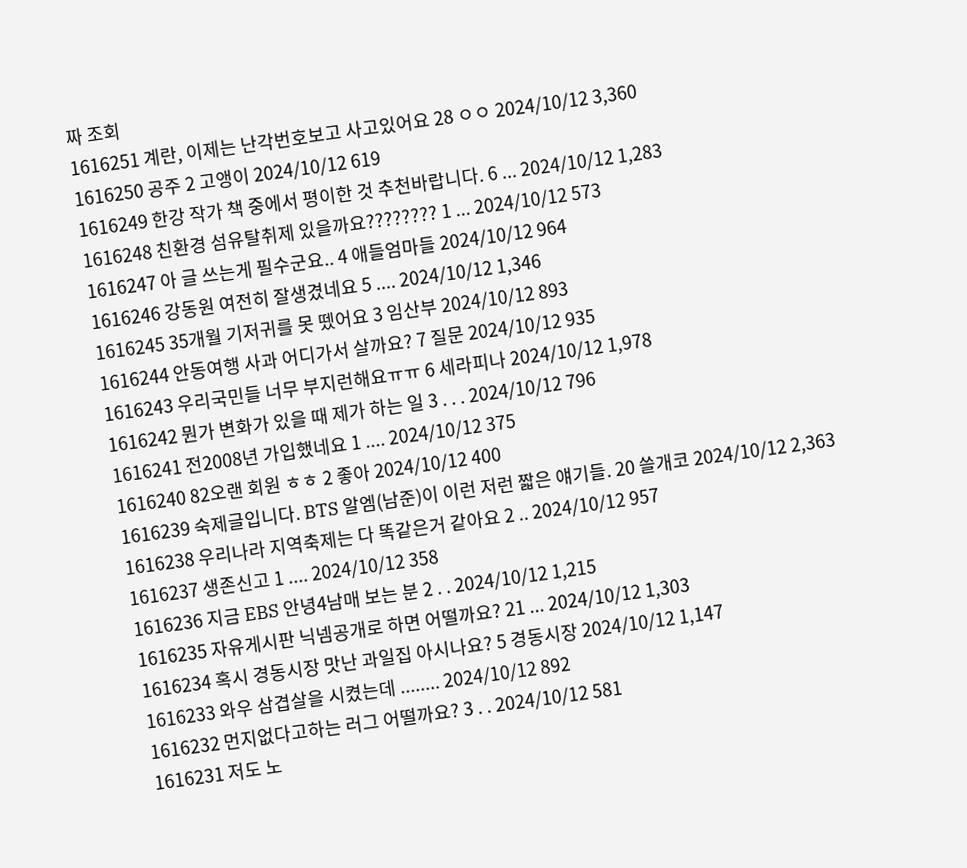짜 조회
1616251 계란, 이제는 난각번호보고 사고있어요 28 ㅇㅇ 2024/10/12 3,360
1616250 공주 2 고앵이 2024/10/12 619
1616249 한강 작가 책 중에서 평이한 것 추천바랍니다. 6 ... 2024/10/12 1,283
1616248 친환경 섬유탈취제 있을까요???????? 1 ... 2024/10/12 573
1616247 아 글 쓰는게 필수군요.. 4 애들엄마들 2024/10/12 964
1616246 강동원 여전히 잘생겼네요 5 .... 2024/10/12 1,346
1616245 35개월 기저귀를 못 뗐어요 3 임산부 2024/10/12 893
1616244 안동여행 사과 어디가서 살까요? 7 질문 2024/10/12 935
1616243 우리국민들 너무 부지런해요ㅠㅠ 6 세라피나 2024/10/12 1,978
1616242 뭔가 변화가 있을 때 제가 하는 일 3 . . . 2024/10/12 796
1616241 전2008년 가입했네요 1 .... 2024/10/12 375
1616240 82오랜 회원 ㅎㅎ 2 좋아 2024/10/12 400
1616239 숙제글입니다. BTS 알엠(남준)이 이런 저런 짧은 얘기들. 20 쓸개코 2024/10/12 2,363
1616238 우리나라 지역축제는 다 똑같은거 같아요 2 .. 2024/10/12 957
1616237 생존신고 1 .... 2024/10/12 358
1616236 지금 EBS 안녕4남매 보는 분 2 . . 2024/10/12 1,215
1616235 자유게시판 닉넴공개로 하면 어떨까요? 21 ... 2024/10/12 1,303
1616234 혹시 경동시장 맛난 과일집 아시나요? 5 경동시장 2024/10/12 1,147
1616233 와우 삼겹살을 시켰는데 ........ 2024/10/12 892
1616232 먼지없다고하는 러그 어떨까요? 3 . . 2024/10/12 581
1616231 저도 노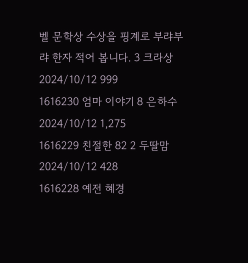벨 문학상 수상을 핑계로 부랴부랴 한자 적어 봅니다. 3 크라상 2024/10/12 999
1616230 엄마 이야기 8 은하수 2024/10/12 1,275
1616229 친절한 82 2 두딸맘 2024/10/12 428
1616228 예전 혜경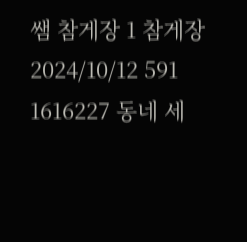쌤 참게장 1 참게장 2024/10/12 591
1616227 동네 세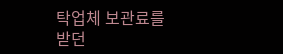탁업체 보관료를 받던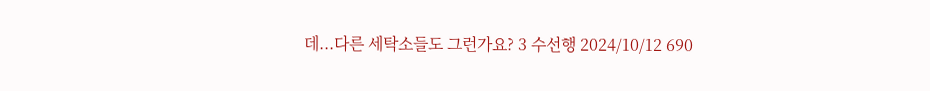데...다른 세탁소들도 그런가요? 3 수선행 2024/10/12 690